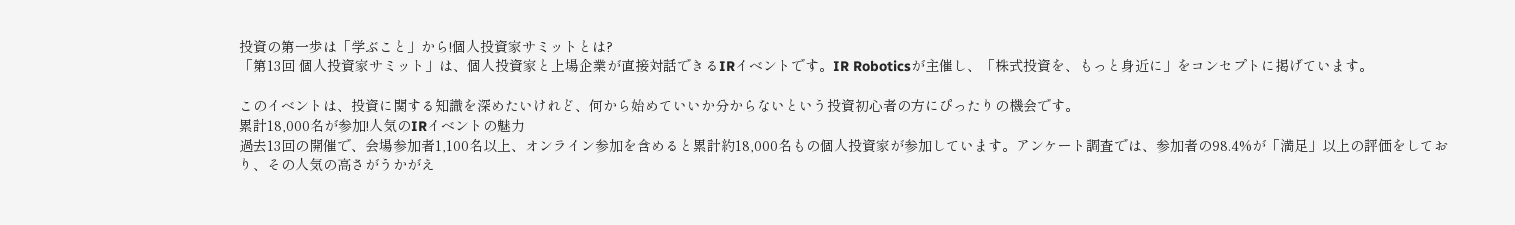投資の第一歩は「学ぶこと」から!個人投資家サミットとは?
「第13回 個人投資家サミット」は、個人投資家と上場企業が直接対話できるIRイベントです。IR Roboticsが主催し、「株式投資を、もっと身近に」をコンセプトに掲げています。

このイベントは、投資に関する知識を深めたいけれど、何から始めていいか分からないという投資初心者の方にぴったりの機会です。
累計18,000名が参加!人気のIRイベントの魅力
過去13回の開催で、会場参加者1,100名以上、オンライン参加を含めると累計約18,000名もの個人投資家が参加しています。アンケート調査では、参加者の98.4%が「満足」以上の評価をしており、その人気の高さがうかがえ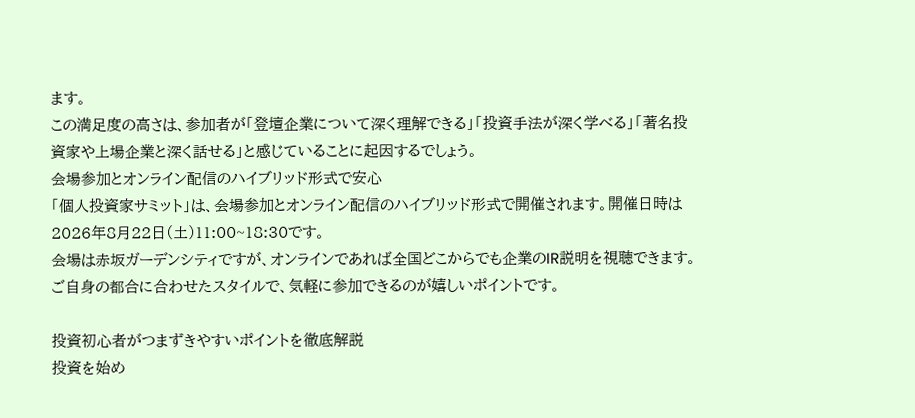ます。
この満足度の高さは、参加者が「登壇企業について深く理解できる」「投資手法が深く学べる」「著名投資家や上場企業と深く話せる」と感じていることに起因するでしょう。
会場参加とオンライン配信のハイブリッド形式で安心
「個人投資家サミット」は、会場参加とオンライン配信のハイブリッド形式で開催されます。開催日時は2026年8月22日(土)11:00~18:30です。
会場は赤坂ガーデンシティですが、オンラインであれば全国どこからでも企業のIR説明を視聴できます。ご自身の都合に合わせたスタイルで、気軽に参加できるのが嬉しいポイントです。

投資初心者がつまずきやすいポイントを徹底解説
投資を始め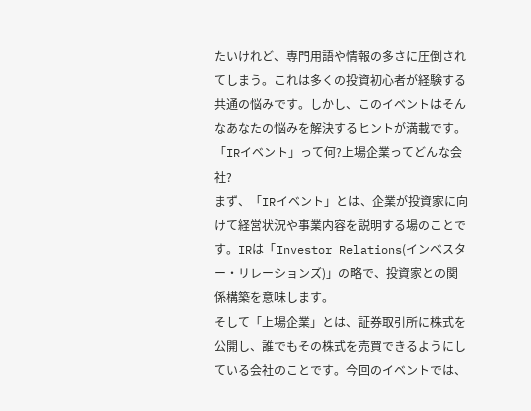たいけれど、専門用語や情報の多さに圧倒されてしまう。これは多くの投資初心者が経験する共通の悩みです。しかし、このイベントはそんなあなたの悩みを解決するヒントが満載です。
「IRイベント」って何?上場企業ってどんな会社?
まず、「IRイベント」とは、企業が投資家に向けて経営状況や事業内容を説明する場のことです。IRは「Investor Relations(インベスター・リレーションズ)」の略で、投資家との関係構築を意味します。
そして「上場企業」とは、証券取引所に株式を公開し、誰でもその株式を売買できるようにしている会社のことです。今回のイベントでは、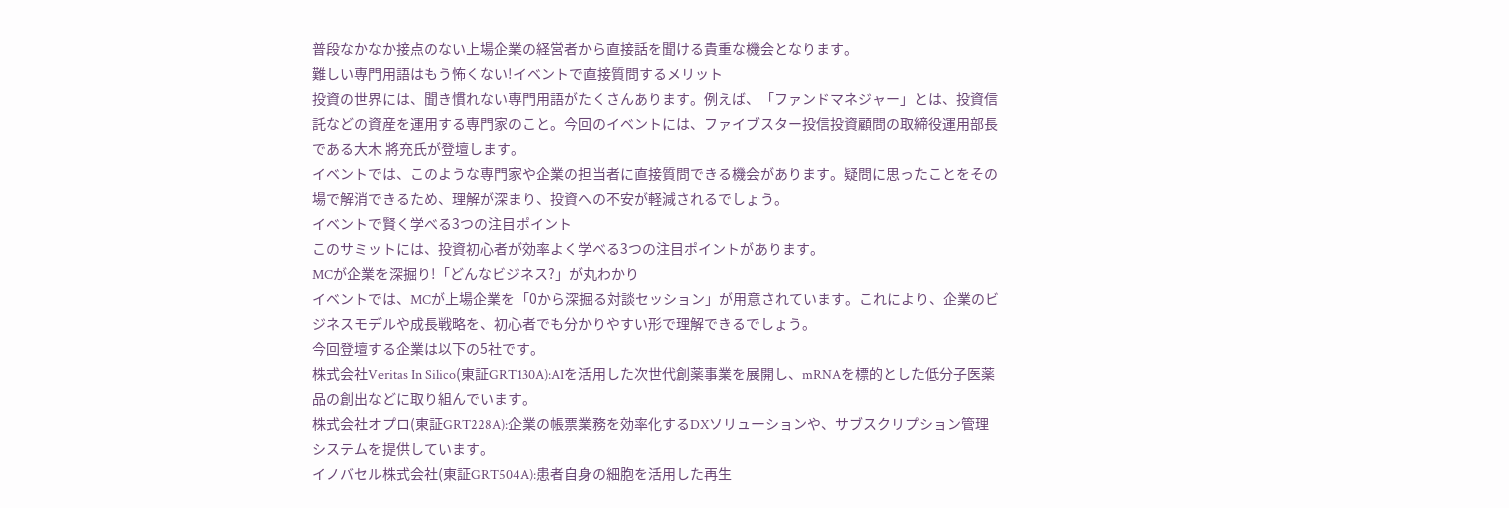普段なかなか接点のない上場企業の経営者から直接話を聞ける貴重な機会となります。
難しい専門用語はもう怖くない!イベントで直接質問するメリット
投資の世界には、聞き慣れない専門用語がたくさんあります。例えば、「ファンドマネジャー」とは、投資信託などの資産を運用する専門家のこと。今回のイベントには、ファイブスター投信投資顧問の取締役運用部長である大木 將充氏が登壇します。
イベントでは、このような専門家や企業の担当者に直接質問できる機会があります。疑問に思ったことをその場で解消できるため、理解が深まり、投資への不安が軽減されるでしょう。
イベントで賢く学べる3つの注目ポイント
このサミットには、投資初心者が効率よく学べる3つの注目ポイントがあります。
MCが企業を深掘り!「どんなビジネス?」が丸わかり
イベントでは、MCが上場企業を「0から深掘る対談セッション」が用意されています。これにより、企業のビジネスモデルや成長戦略を、初心者でも分かりやすい形で理解できるでしょう。
今回登壇する企業は以下の5社です。
株式会社Veritas In Silico(東証GRT130A):AIを活用した次世代創薬事業を展開し、mRNAを標的とした低分子医薬品の創出などに取り組んでいます。
株式会社オプロ(東証GRT228A):企業の帳票業務を効率化するDXソリューションや、サブスクリプション管理システムを提供しています。
イノバセル株式会社(東証GRT504A):患者自身の細胞を活用した再生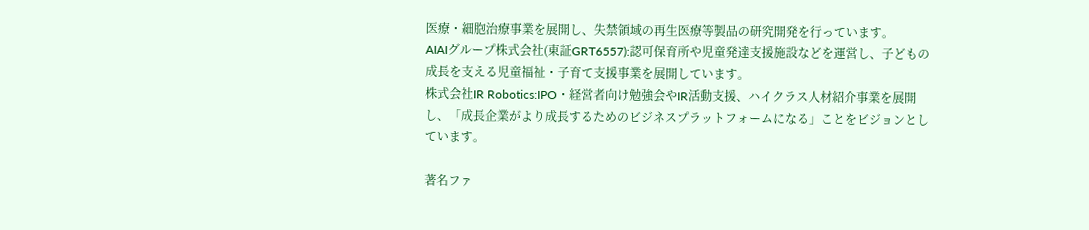医療・細胞治療事業を展開し、失禁領域の再生医療等製品の研究開発を行っています。
AIAIグループ株式会社(東証GRT6557):認可保育所や児童発達支援施設などを運営し、子どもの成長を支える児童福祉・子育て支援事業を展開しています。
株式会社IR Robotics:IPO・経営者向け勉強会やIR活動支援、ハイクラス人材紹介事業を展開し、「成長企業がより成長するためのビジネスプラットフォームになる」ことをビジョンとしています。

著名ファ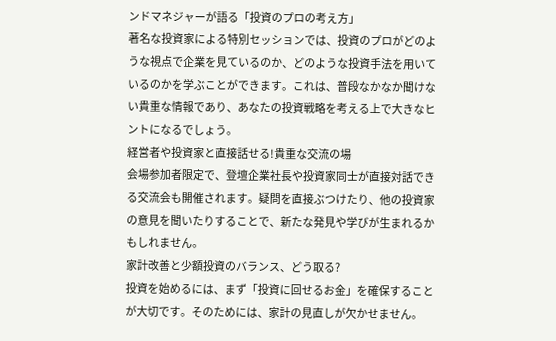ンドマネジャーが語る「投資のプロの考え方」
著名な投資家による特別セッションでは、投資のプロがどのような視点で企業を見ているのか、どのような投資手法を用いているのかを学ぶことができます。これは、普段なかなか聞けない貴重な情報であり、あなたの投資戦略を考える上で大きなヒントになるでしょう。
経営者や投資家と直接話せる!貴重な交流の場
会場参加者限定で、登壇企業社長や投資家同士が直接対話できる交流会も開催されます。疑問を直接ぶつけたり、他の投資家の意見を聞いたりすることで、新たな発見や学びが生まれるかもしれません。
家計改善と少額投資のバランス、どう取る?
投資を始めるには、まず「投資に回せるお金」を確保することが大切です。そのためには、家計の見直しが欠かせません。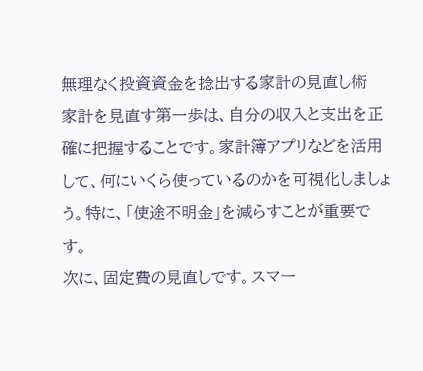無理なく投資資金を捻出する家計の見直し術
家計を見直す第一歩は、自分の収入と支出を正確に把握することです。家計簿アプリなどを活用して、何にいくら使っているのかを可視化しましょう。特に、「使途不明金」を減らすことが重要です。
次に、固定費の見直しです。スマー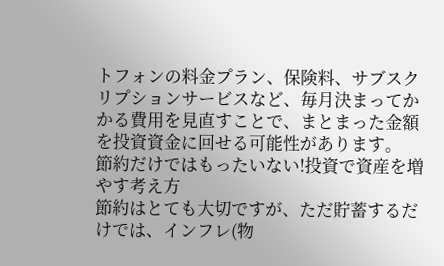トフォンの料金プラン、保険料、サブスクリプションサービスなど、毎月決まってかかる費用を見直すことで、まとまった金額を投資資金に回せる可能性があります。
節約だけではもったいない!投資で資産を増やす考え方
節約はとても大切ですが、ただ貯蓄するだけでは、インフレ(物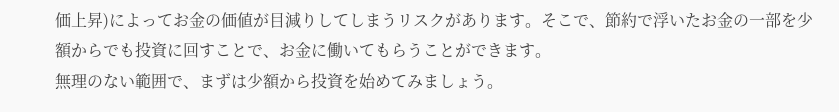価上昇)によってお金の価値が目減りしてしまうリスクがあります。そこで、節約で浮いたお金の一部を少額からでも投資に回すことで、お金に働いてもらうことができます。
無理のない範囲で、まずは少額から投資を始めてみましょう。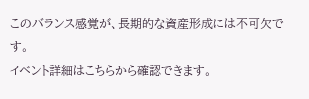このバランス感覚が、長期的な資産形成には不可欠です。
イベント詳細はこちらから確認できます。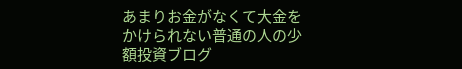あまりお金がなくて大金をかけられない普通の人の少額投資ブログ